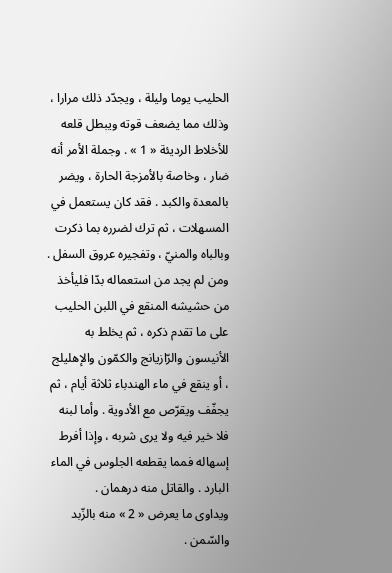الحليب يوما وليلة ، ويجدّد ذلك مرارا ، وذلك مما يضعف قوته ويبطل قلعه للأخلاط الرديئة « 1 » . وجملة الأمر أنه ضار ، وخاصة بالأمزجة الحارة ، ويضر بالمعدة والكبد . فقد كان يستعمل في المسهلات ، ثم ترك لضرره بما ذكرت وبالباه والمنيّ ، وتفجيره عروق السفل . ومن لم يجد من استعماله بدّا فليأخذ من حشيشه المنقع في اللبن الحليب على ما تقدم ذكره ، ثم يخلط به الأنيسون والرّازيانج والكمّون والإهليلج ، أو ينقع في ماء الهندباء ثلاثة أيام ، ثم يجفّف ويقرّص مع الأدوية . وأما لبنه فلا خير فيه ولا يرى شربه ، وإذا أفرط إسهاله فمما يقطعه الجلوس في الماء البارد . والقاتل منه درهمان .
ويداوى ما يعرض « 2 » منه بالزّبد والسّمن .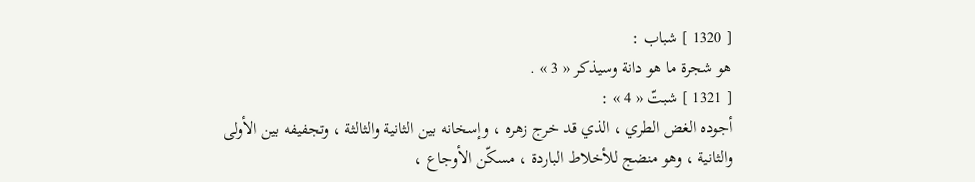[ 1320 ] شباب :
هو شجرة ما هو دانة وسيذكر « 3 » .
[ 1321 ] شبتّ « 4 » :
أجوده الغض الطري ، الذي قد خرج زهره ، وإسخانه بين الثانية والثالثة ، وتجفيفه بين الأولى والثانية ، وهو منضج للأخلاط الباردة ، مسكّن الأوجاع ،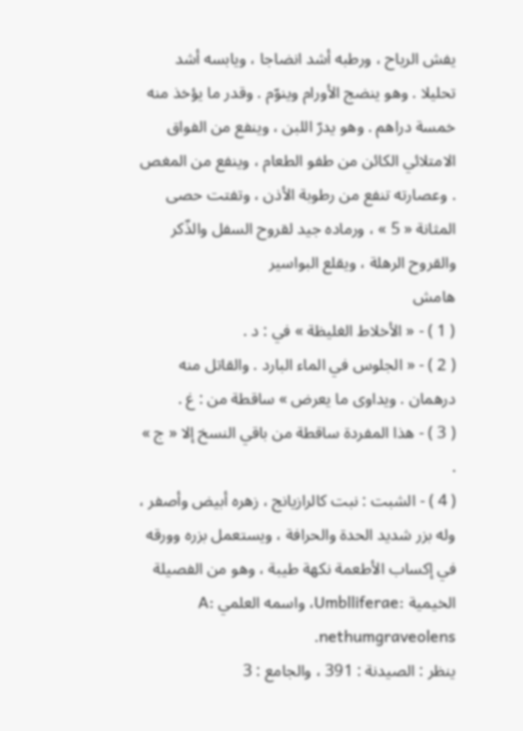يفش الرياح ، ورطبه أشد انضاجا ، ويابسه أشد تحليلا . وهو ينضج الأورام وينوّم . وقدر ما يؤخذ منه خمسة دراهم . وهو يدرّ اللبن ، وينفع من الفواق الامتلائي الكائن من طفو الطعام ، وينفع من المغص . وعصارته تنفع من رطوبة الأذن ، وتفتت حصى المثانة « 5 » ، ورماده جيد لقروح السفل والذّكر والقروح الرهلة ، ويقلع البواسير
هامش
( 1 ) - « الأخلاط الغليظة » في : د .
( 2 ) - « الجلوس في الماء البارد . والقاتل منه درهمان . ويداوى ما يعرض » ساقطة من : غ .
( 3 ) - هذا المفردة ساقطة من باقي النسخ إلا « ج » .
( 4 ) - الشبت : نبت كالرازيانج ، زهره أبيض وأصفر ، وله بزر شديد الحدة والحرافة ، ويستعمل بزره وورقه في إكساب الأطعمة نكهة طيبة ، وهو من الفصيلة الخيمية :Umblliferae، واسمه العلمي :A nethumgraveolens.
ينظر : الصيدنة : 391 ، والجامع : 3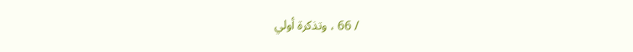/ 66 ، وتذكرة أولي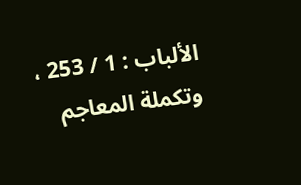الألباب : 1 / 253 ، وتكملة المعاجم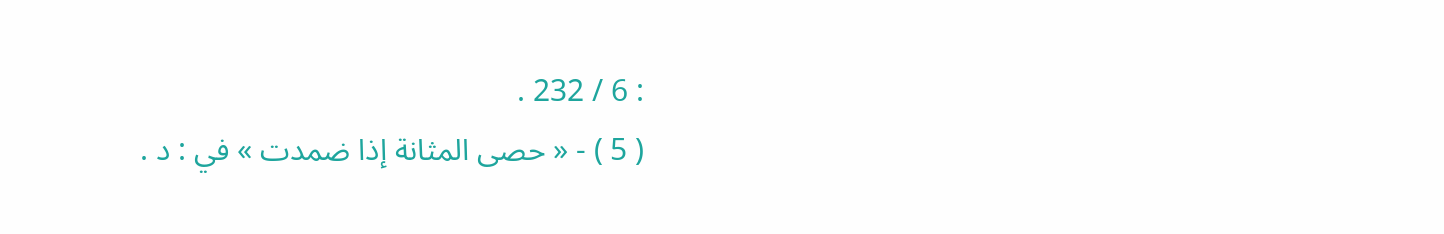: 6 / 232 .
( 5 ) - « حصى المثانة إذا ضمدت » في : د .